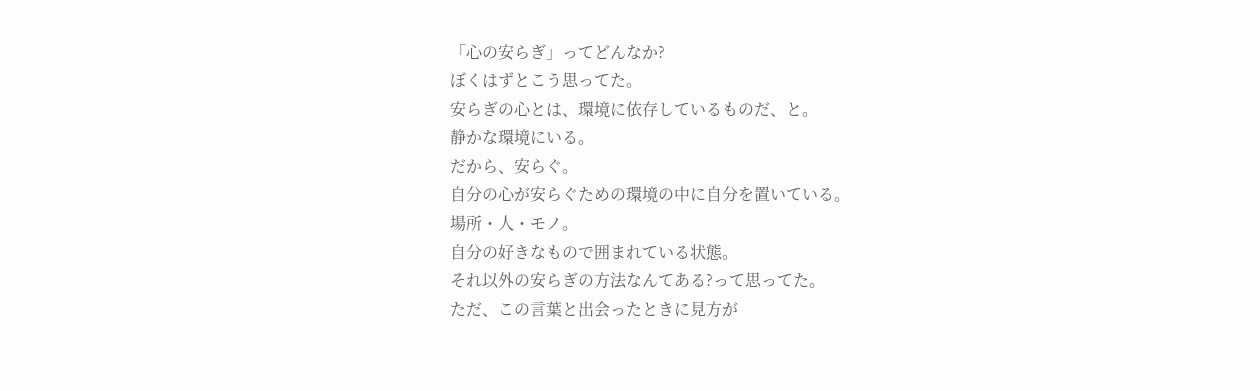「心の安らぎ」ってどんなか?
ぼくはずとこう思ってた。
安らぎの心とは、環境に依存しているものだ、と。
静かな環境にいる。
だから、安らぐ。
自分の心が安らぐための環境の中に自分を置いている。
場所・人・モノ。
自分の好きなもので囲まれている状態。
それ以外の安らぎの方法なんてある?って思ってた。
ただ、この言葉と出会ったときに見方が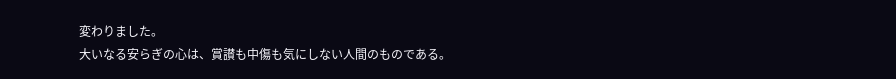変わりました。
大いなる安らぎの心は、賞讃も中傷も気にしない人間のものである。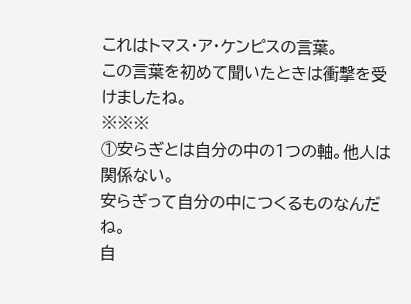これはトマス・ア・ケンピスの言葉。
この言葉を初めて聞いたときは衝撃を受けましたね。
※※※
①安らぎとは自分の中の1つの軸。他人は関係ない。
安らぎって自分の中につくるものなんだね。
自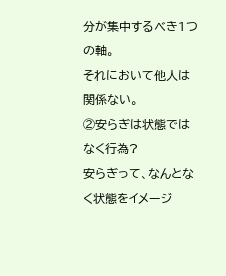分が集中するべき1つの軸。
それにおいて他人は関係ない。
②安らぎは状態ではなく行為?
安らぎって、なんとなく状態をイメージ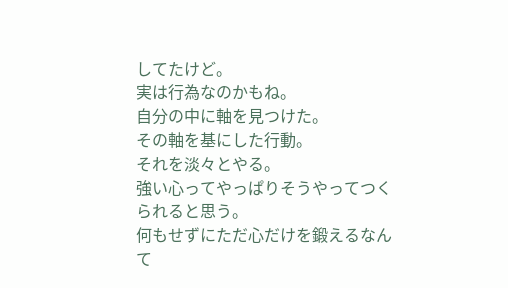してたけど。
実は行為なのかもね。
自分の中に軸を見つけた。
その軸を基にした行動。
それを淡々とやる。
強い心ってやっぱりそうやってつくられると思う。
何もせずにただ心だけを鍛えるなんて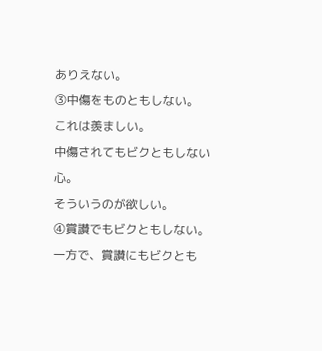ありえない。
③中傷をものともしない。
これは羨ましい。
中傷されてもビクともしない心。
そういうのが欲しい。
④賞讃でもビクともしない。
一方で、賞讃にもビクとも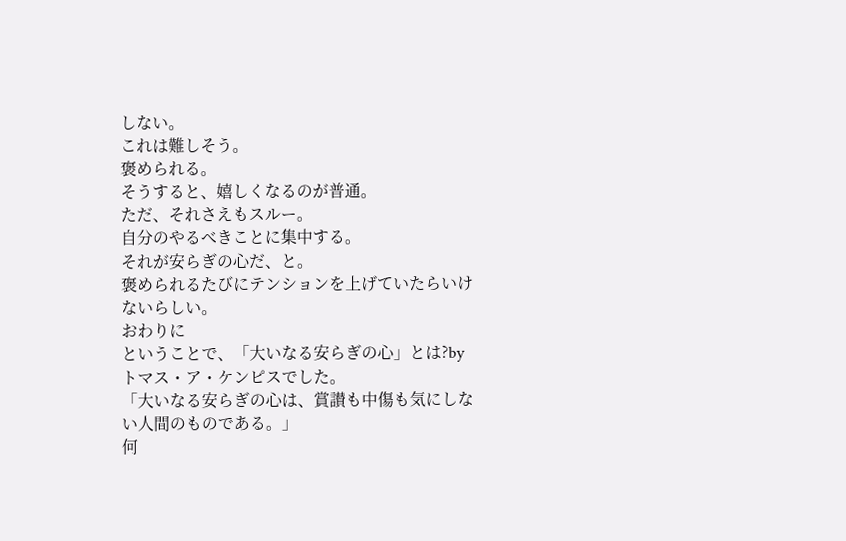しない。
これは難しそう。
褒められる。
そうすると、嬉しくなるのが普通。
ただ、それさえもスルー。
自分のやるべきことに集中する。
それが安らぎの心だ、と。
褒められるたびにテンションを上げていたらいけないらしい。
おわりに
ということで、「大いなる安らぎの心」とは?byトマス・ア・ケンピスでした。
「大いなる安らぎの心は、賞讃も中傷も気にしない人間のものである。」
何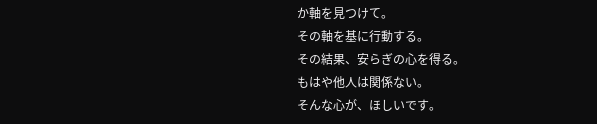か軸を見つけて。
その軸を基に行動する。
その結果、安らぎの心を得る。
もはや他人は関係ない。
そんな心が、ほしいです。